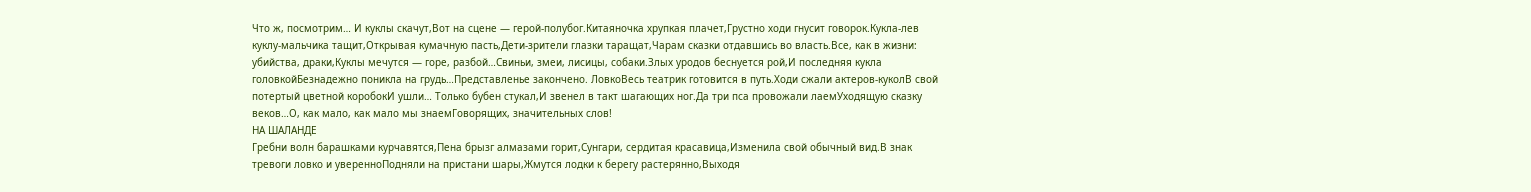Что ж, посмотрим… И куклы скачут,Вот на сцене — герой-полубог.Китаяночка хрупкая плачет,Грустно ходи гнусит говорок.Кукла-лев куклу-мальчика тащит,Открывая кумачную пасть,Дети-зрители глазки таращат,Чарам сказки отдавшись во власть.Все, как в жизни: убийства, драки,Куклы мечутся — горе, разбой…Свиньи, змеи, лисицы, собаки.Злых уродов беснуется рой,И последняя кукла головкойБезнадежно поникла на грудь…Представленье закончено. ЛовкоВесь театрик готовится в путь.Ходи сжали актеров-куколВ свой потертый цветной коробокИ ушли… Только бубен стукал,И звенел в такт шагающих ног.Да три пса провожали лаемУходящую сказку веков…О, как мало, как мало мы знаемГоворящих, значительных слов!
НА ШАЛАНДЕ
Гребни волн барашками курчавятся,Пена брызг алмазами горит,Сунгари, сердитая красавица,Изменила свой обычный вид.В знак тревоги ловко и уверенноПодняли на пристани шары,Жмутся лодки к берегу растерянно,Выходя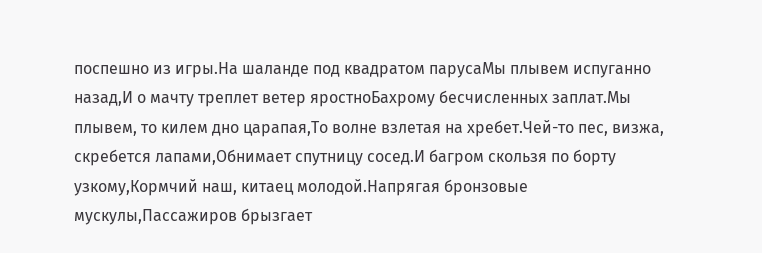поспешно из игры.На шаланде под квадратом парусаМы плывем испуганно назад,И о мачту треплет ветер яростноБахрому бесчисленных заплат.Мы плывем, то килем дно царапая,То волне взлетая на хребет.Чей-то пес, визжа, скребется лапами,Обнимает спутницу сосед.И багром скользя по борту узкому,Кормчий наш, китаец молодой.Напрягая бронзовые мускулы,Пассажиров брызгает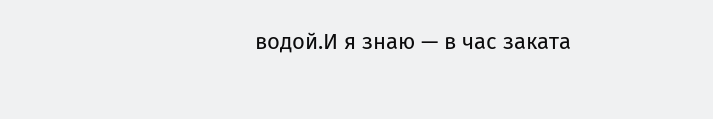водой.И я знаю — в час заката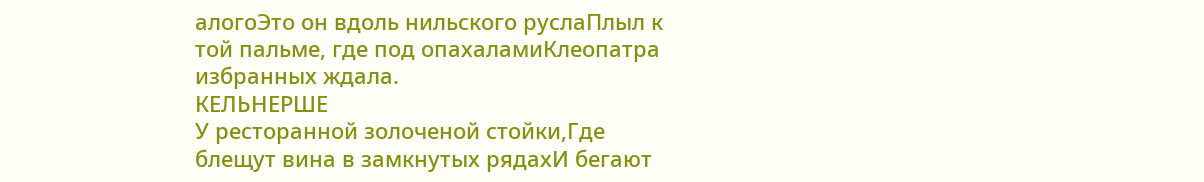алогоЭто он вдоль нильского руслаПлыл к той пальме, где под опахаламиКлеопатра избранных ждала.
КЕЛЬНЕРШЕ
У ресторанной золоченой стойки,Где блещут вина в замкнутых рядахИ бегают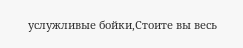услужливые бойки,Стоите вы весь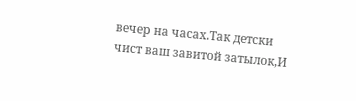вечер на часах.Так детски чист ваш завитой затылок,И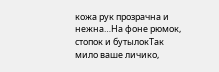кожа рук прозрачна и нежна…На фоне рюмок, стопок и бутылокТак мило ваше личико,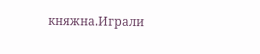княжна.Играли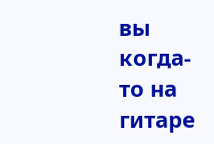вы когда-то на гитаре